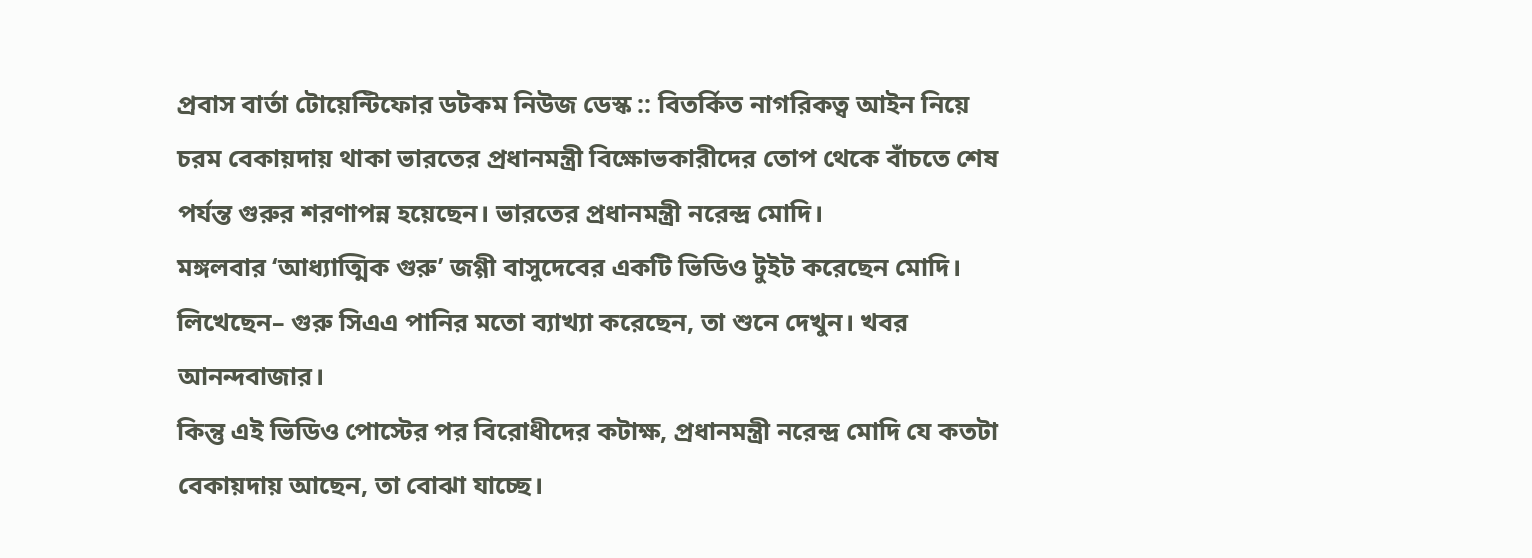প্রবাস বার্তা টোয়েন্টিফোর ডটকম নিউজ ডেস্ক :: বিতর্কিত নাগরিকত্ব আইন নিয়ে চরম বেকায়দায় থাকা ভারতের প্রধানমন্ত্রী বিক্ষোভকারীদের তোপ থেকে বাঁচতে শেষ পর্যন্ত গুরুর শরণাপন্ন হয়েছেন। ভারতের প্রধানমন্ত্রী নরেন্দ্র মোদি।
মঙ্গলবার ‘আধ্যাত্মিক গুরু’ জগ্গী বাসুদেবের একটি ভিডিও টুইট করেছেন মোদি। লিখেছেন– গুরু সিএএ পানির মতো ব্যাখ্যা করেছেন, তা শুনে দেখুন। খবর আনন্দবাজার।
কিন্তু এই ভিডিও পোস্টের পর বিরোধীদের কটাক্ষ, প্রধানমন্ত্রী নরেন্দ্র মোদি যে কতটা বেকায়দায় আছেন, তা বোঝা যাচ্ছে।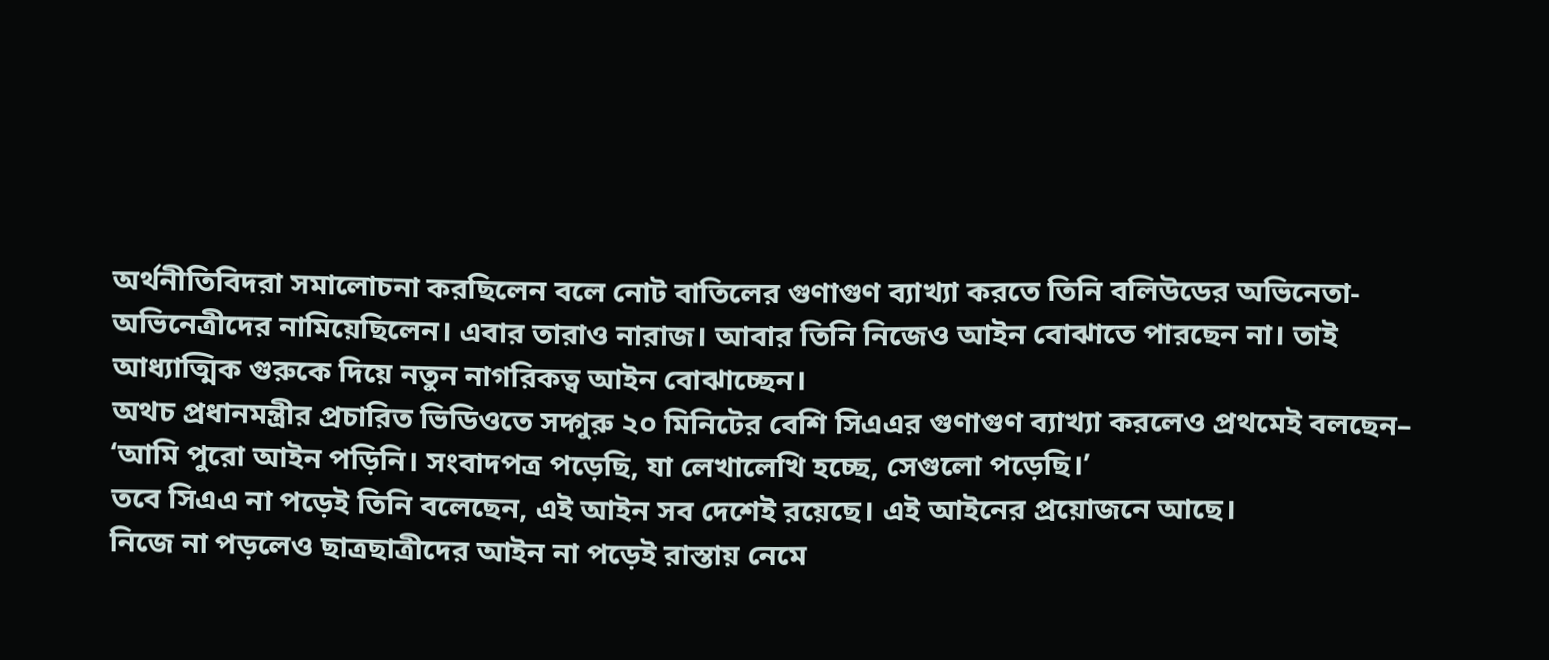অর্থনীতিবিদরা সমালোচনা করছিলেন বলে নোট বাতিলের গুণাগুণ ব্যাখ্যা করতে তিনি বলিউডের অভিনেতা-অভিনেত্রীদের নামিয়েছিলেন। এবার তারাও নারাজ। আবার তিনি নিজেও আইন বোঝাতে পারছেন না। তাই আধ্যাত্মিক গুরুকে দিয়ে নতুন নাগরিকত্ব আইন বোঝাচ্ছেন।
অথচ প্রধানমন্ত্রীর প্রচারিত ভিডিওতে সদ্গুরু ২০ মিনিটের বেশি সিএএর গুণাগুণ ব্যাখ্যা করলেও প্রথমেই বলছেন– ‘আমি পুরো আইন পড়িনি। সংবাদপত্র পড়েছি, যা লেখালেখি হচ্ছে, সেগুলো পড়েছি।’
তবে সিএএ না পড়েই তিনি বলেছেন, এই আইন সব দেশেই রয়েছে। এই আইনের প্রয়োজনে আছে।
নিজে না পড়লেও ছাত্রছাত্রীদের আইন না পড়েই রাস্তায় নেমে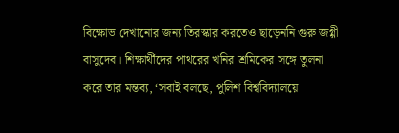বিক্ষোভ দেখানোর জন্য তিরস্কার করতেও ছাড়েননি গুরু জগ্গী বাসুদেব। শিক্ষার্থীদের পাথরের খনির শ্রমিকের সঙ্গে তুলনা করে তার মন্তব্য, ‘সবাই বলছে, পুলিশ বিশ্ববিদ্যালয়ে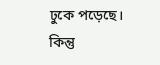ঢুকে পড়েছে। কিন্তু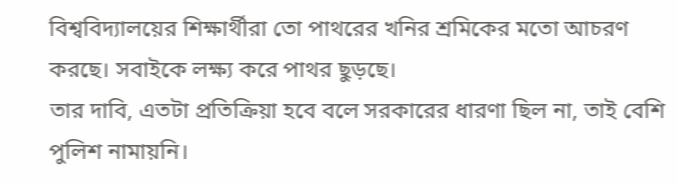বিশ্ববিদ্যালয়ের শিক্ষার্থীরা তো পাথরের খনির শ্রমিকের মতো আচরণ করছে। সবাইকে লক্ষ্য করে পাথর ছুড়ছে।
তার দাবি, এতটা প্রতিক্রিয়া হবে বলে সরকারের ধারণা ছিল না, তাই বেশি পুলিশ নামায়নি।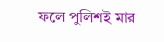ফলে পুলিশই মার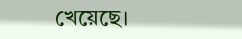খেয়েছে।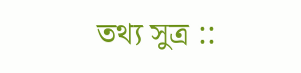তথ্য সুত্র ::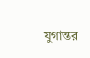যুগান্তর